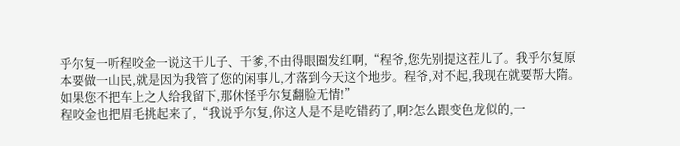乎尔复一听程咬金一说这干儿子、干爹,不由得眼圈发红啊,“程爷,您先别提这茬儿了。我乎尔复原本要做一山民,就是因为我管了您的闲事儿,才落到今天这个地步。程爷,对不起,我现在就要帮大隋。如果您不把车上之人给我留下,那休怪乎尔复翻脸无情!”
程咬金也把眉毛挑起来了,“我说乎尔复,你这人是不是吃错药了,啊?怎么跟变色龙似的,一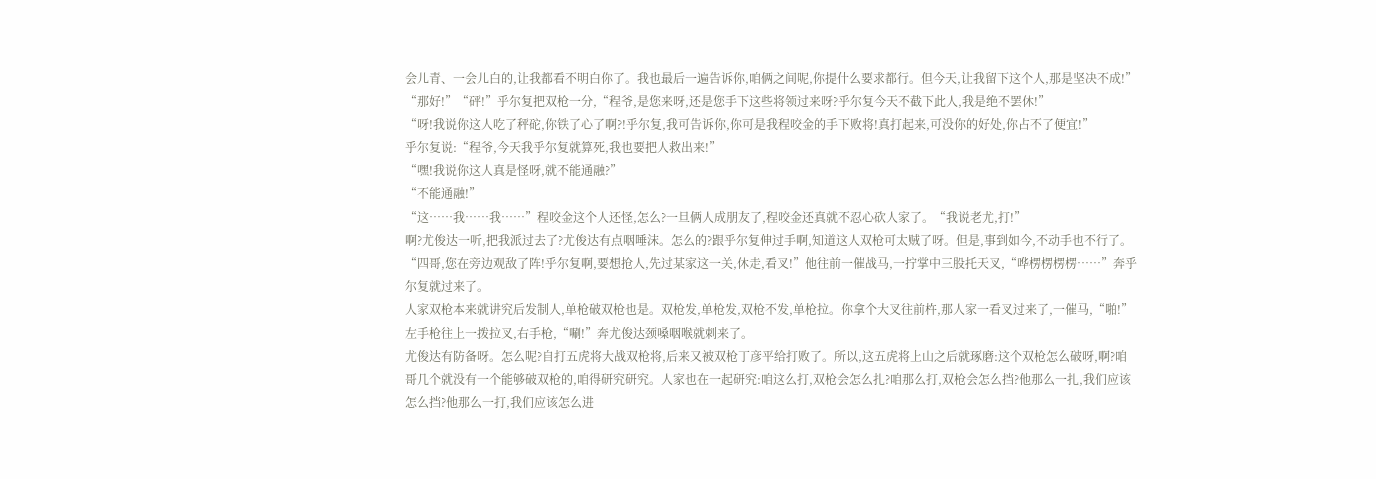会儿青、一会儿白的,让我都看不明白你了。我也最后一遍告诉你,咱俩之间呢,你提什么要求都行。但今天,让我留下这个人,那是坚决不成!”
“那好!”“砰!”乎尔复把双枪一分,“程爷,是您来呀,还是您手下这些将领过来呀?乎尔复今天不截下此人,我是绝不罢休!”
“呀!我说你这人吃了秤砣,你铁了心了啊?!乎尔复,我可告诉你,你可是我程咬金的手下败将!真打起来,可没你的好处,你占不了便宜!”
乎尔复说:“程爷,今天我乎尔复就算死,我也要把人救出来!”
“嘿!我说你这人真是怪呀,就不能通融?”
“不能通融!”
“这……我……我……”程咬金这个人还怪,怎么?一旦俩人成朋友了,程咬金还真就不忍心砍人家了。“我说老尤,打!”
啊?尤俊达一听,把我派过去了?尤俊达有点咽唾沫。怎么的?跟乎尔复伸过手啊,知道这人双枪可太贼了呀。但是,事到如今,不动手也不行了。“四哥,您在旁边观敌了阵!乎尔复啊,要想抢人,先过某家这一关,休走,看叉!”他往前一催战马,一拧掌中三股托天叉,“哗楞楞楞楞……”奔乎尔复就过来了。
人家双枪本来就讲究后发制人,单枪破双枪也是。双枪发,单枪发,双枪不发,单枪拉。你拿个大叉往前杵,那人家一看叉过来了,一催马,“啪!”左手枪往上一拨拉叉,右手枪,“唰!”奔尤俊达颈嗓咽喉就刺来了。
尤俊达有防备呀。怎么呢?自打五虎将大战双枪将,后来又被双枪丁彦平给打败了。所以,这五虎将上山之后就琢磨:这个双枪怎么破呀,啊?咱哥几个就没有一个能够破双枪的,咱得研究研究。人家也在一起研究:咱这么打,双枪会怎么扎?咱那么打,双枪会怎么挡?他那么一扎,我们应该怎么挡?他那么一打,我们应该怎么进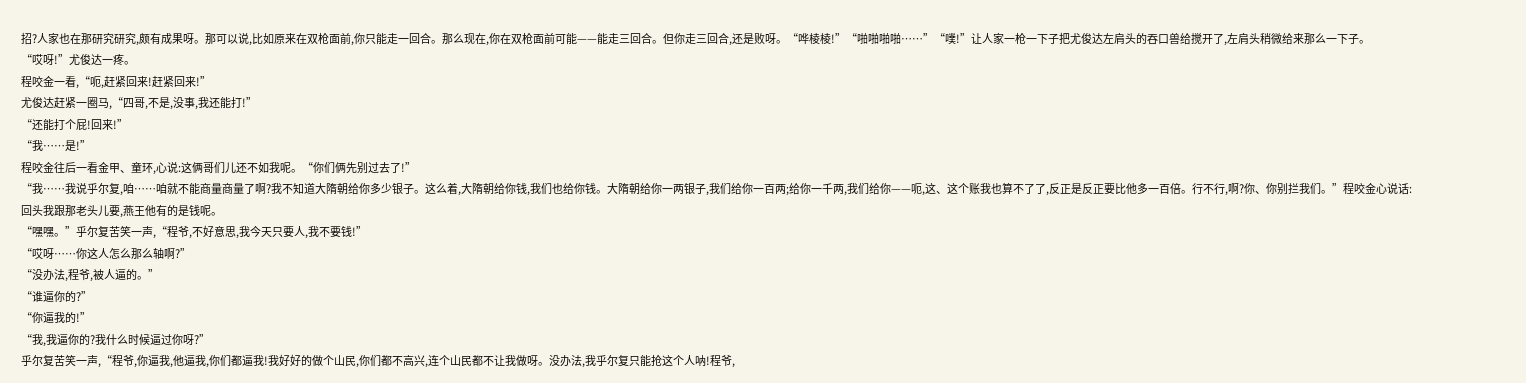招?人家也在那研究研究,颇有成果呀。那可以说,比如原来在双枪面前,你只能走一回合。那么现在,你在双枪面前可能——能走三回合。但你走三回合,还是败呀。“哗棱棱!”“啪啪啪啪……”“噗!”让人家一枪一下子把尤俊达左肩头的吞口兽给搅开了,左肩头稍微给来那么一下子。
“哎呀!”尤俊达一疼。
程咬金一看,“呃,赶紧回来!赶紧回来!”
尤俊达赶紧一圈马,“四哥,不是,没事,我还能打!”
“还能打个屁!回来!”
“我……是!”
程咬金往后一看金甲、童环,心说:这俩哥们儿还不如我呢。“你们俩先别过去了!”
“我……我说乎尔复,咱……咱就不能商量商量了啊?我不知道大隋朝给你多少银子。这么着,大隋朝给你钱,我们也给你钱。大隋朝给你一两银子,我们给你一百两;给你一千两,我们给你——呃,这、这个账我也算不了了,反正是反正要比他多一百倍。行不行,啊?你、你别拦我们。”程咬金心说话:回头我跟那老头儿要,燕王他有的是钱呢。
“嘿嘿。”乎尔复苦笑一声,“程爷,不好意思,我今天只要人,我不要钱!”
“哎呀……你这人怎么那么轴啊?”
“没办法,程爷,被人逼的。”
“谁逼你的?”
“你逼我的!”
“我,我逼你的?我什么时候逼过你呀?”
乎尔复苦笑一声,“程爷,你逼我,他逼我,你们都逼我!我好好的做个山民,你们都不高兴,连个山民都不让我做呀。没办法,我乎尔复只能抢这个人呐!程爷,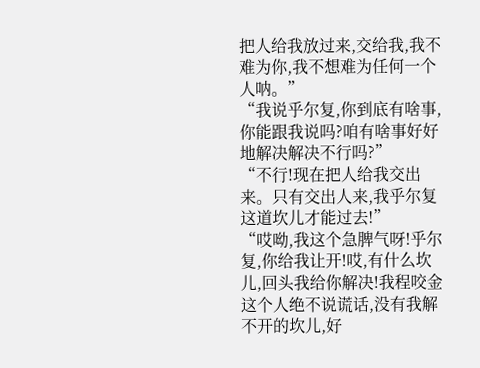把人给我放过来,交给我,我不难为你,我不想难为任何一个人呐。”
“我说乎尔复,你到底有啥事,你能跟我说吗?咱有啥事好好地解决解决不行吗?”
“不行!现在把人给我交出来。只有交出人来,我乎尔复这道坎儿才能过去!”
“哎呦,我这个急脾气呀!乎尔复,你给我让开!哎,有什么坎儿,回头我给你解决!我程咬金这个人绝不说谎话,没有我解不开的坎儿,好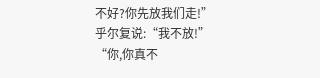不好?你先放我们走!”
乎尔复说:“我不放!”
“你,你真不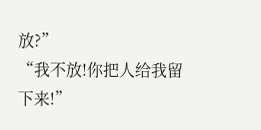放?”
“我不放!你把人给我留下来!”